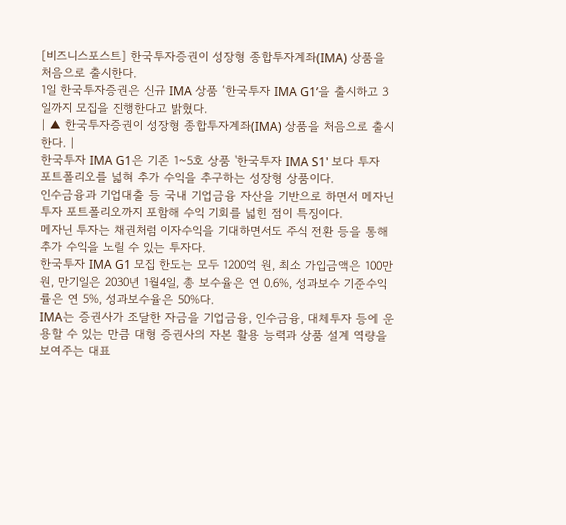[비즈니스포스트] 한국투자증권이 성장형 종합투자계좌(IMA) 상품을 처음으로 출시한다.
1일 한국투자증권은 신규 IMA 상품 ‘한국투자 IMA G1’을 출시하고 3일까지 모집을 진행한다고 밝혔다.
| ▲ 한국투자증권이 성장형 종합투자계좌(IMA) 상품을 처음으로 출시한다. |
한국투자 IMA G1은 기존 1~5호 상품 '한국투자 IMA S1' 보다 투자 포트폴리오를 넓혀 추가 수익을 추구하는 성장형 상품이다.
인수금융과 기업대출 등 국내 기업금융 자산을 기반으로 하면서 메자닌 투자 포트폴리오까지 포함해 수익 기회를 넓힌 점이 특징이다.
메자닌 투자는 채권처럼 이자수익을 기대하면서도 주식 전환 등을 통해 추가 수익을 노릴 수 있는 투자다.
한국투자 IMA G1 모집 한도는 모두 1200억 원, 최소 가입금액은 100만 원, 만기일은 2030년 1월4일, 총 보수율은 연 0.6%, 성과보수 기준수익률은 연 5%, 성과보수율은 50%다.
IMA는 증권사가 조달한 자금을 기업금융, 인수금융, 대체투자 등에 운용할 수 있는 만큼 대형 증권사의 자본 활용 능력과 상품 설계 역량을 보여주는 대표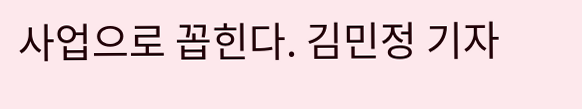사업으로 꼽힌다. 김민정 기자